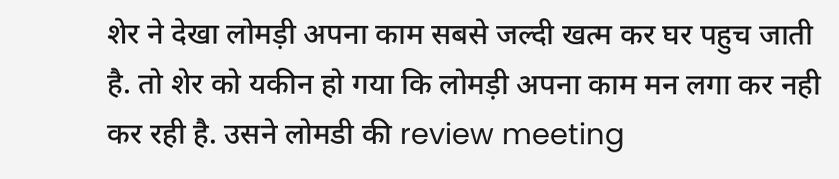शेर ने देखा लोमड़ी अपना काम सबसे जल्दी खत्म कर घर पहुच जाती है. तो शेर को यकीन हो गया कि लोमड़ी अपना काम मन लगा कर नही कर रही है. उसने लोमडी की review meeting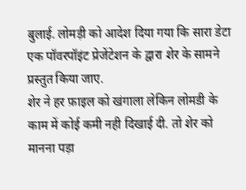बुलाई. लोमड़ी को आदेश दिया गया कि सारा डेटा एक पॉवरपॉइंट प्रेजेंटेशन के द्वारा शेर के सामने प्रस्तुत किया जाए.
शेर ने हर फ़ाइल को खंगाला लेकिन लोमडी के काम में कोई कमी नही दिखाई दी. तो शेर को मानना पड़ा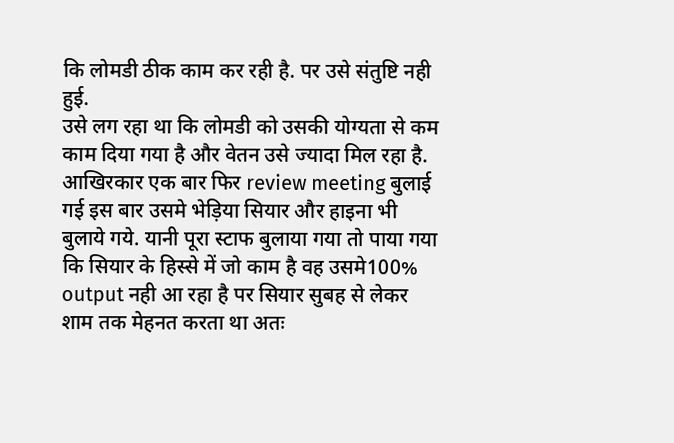कि लोमडी ठीक काम कर रही है. पर उसे संतुष्टि नही हुई.
उसे लग रहा था कि लोमडी को उसकी योग्यता से कम काम दिया गया है और वेतन उसे ज्यादा मिल रहा है.
आखिरकार एक बार फिर review meeting बुलाई गई इस बार उसमे भेड़िया सियार और हाइना भी बुलाये गये. यानी पूरा स्टाफ बुलाया गया तो पाया गया कि सियार के हिस्से में जो काम है वह उसमे100% output नही आ रहा है पर सियार सुबह से लेकर शाम तक मेहनत करता था अतः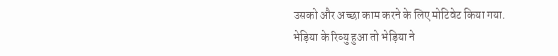उसको और अच्छा काम करने के लिए मोटिवेट किया गया.
भेड़िया के रिव्यु हुआ तो भेड़िया ने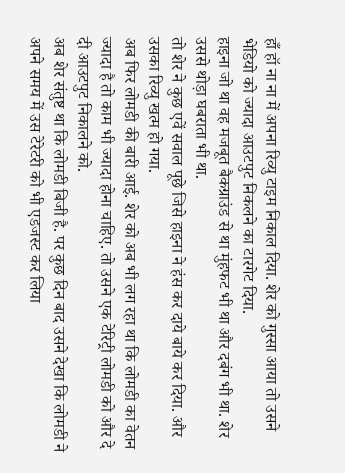हाँ हॉ ना ना में अपना रिव्यु टाइम निकाल दिया. शेर को गुस्सा आया तो उसने भेडियो को ज्यादा आउटपुट निकलने का टारगेट दिया.
हाइना जो था वह मजबूत बैकग्राउंड से था मुंहफट भी था और दबंग भी था. शेर उससे थोड़ा घबराता भी था.
तो शेर ने कुछ एवें सवाल पूछे जिसे हाइना ने हंस कर दाये बाये कर दिया. और उसका रिव्यु खत्म हो गया.
अब फिर लोमडी की बारी आई. शेर को अब भी लग रहा था कि लोमडी का वेतन ज्यादा है तो काम भी ज्यादा होना चाहिए. तो उसने एक टेरिट्री लोमडी को और दे दी आउटपुट निकालने को.
अब शेर संतुष्ट था कि लोमडी बिजी है. पर कुछ दिन बाद उसने देखा कि लोमडी ने अपने समय में उस टेरेटरी को भी एडजस्ट कर लिया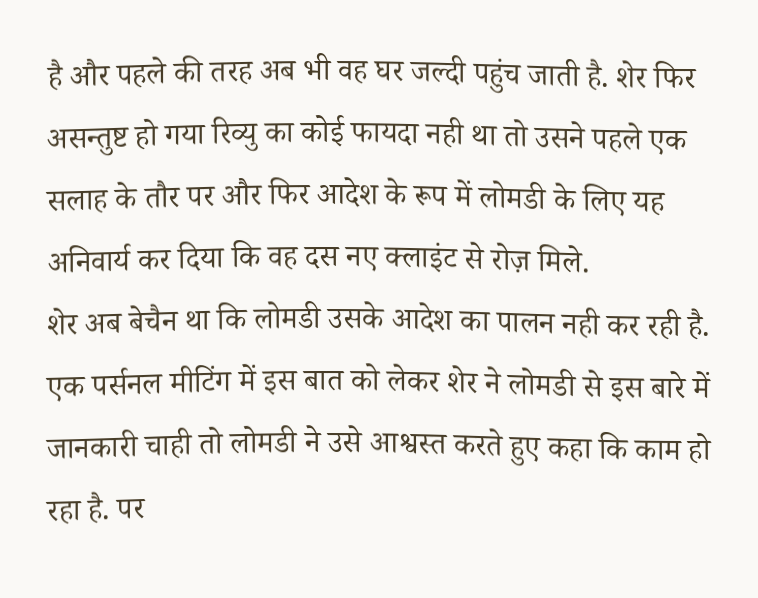है और पहले की तरह अब भी वह घर जल्दी पहुंच जाती है. शेर फिर असन्तुष्ट हो गया रिव्यु का कोई फायदा नही था तो उसने पहले एक सलाह के तौर पर और फिर आदेश के रूप में लोमडी के लिए यह अनिवार्य कर दिया कि वह दस नए क्लाइंट से रोज़ मिले.
शेर अब बेचैन था कि लोमडी उसके आदेश का पालन नही कर रही है. एक पर्सनल मीटिंग में इस बात को लेकर शेर ने लोमडी से इस बारे में जानकारी चाही तो लोमडी ने उसे आश्वस्त करते हुए कहा कि काम हो रहा है. पर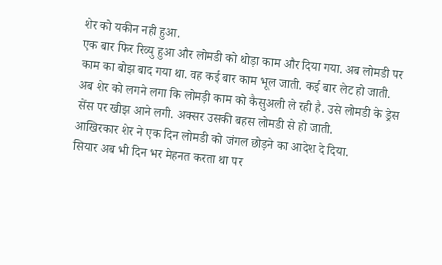शेर को यकीन नही हुआ.
एक बार फिर रिव्यु हुआ और लोमडी को थोड़ा काम और दिया गया. अब लोमडी पर काम का बोझ बाद गया था. वह कई बार काम भूल जाती. कई बार लेट हो जाती.
अब शेर को लगने लगा कि लोमड़ी काम को कैसुअली ले रही है. उसे लोमडी के ड्रेस सेंस पर खीझ आने लगी. अक्सर उसकी बहस लोमडी से हो जाती.
आखिरकार शेर ने एक दिन लोमडी को जंगल छोड़ने का आदेश दे दिया.
सियार अब भी दिन भर मेहनत करता था पर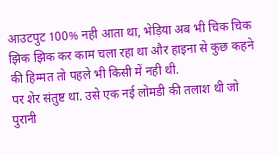आउटपुट 100% नही आता था, भेड़िया अब भी चिक चिक झिक झिक कर काम चला रहा था और हाइना से कुछ कहने की हिम्मत तो पहले भी किसी में नही थी.
पर शेर संतुष्ट था. उसे एक नई लोमडी की तलाश थी जो पुरानी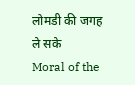लोमडी की जगह ले सके
Moral of the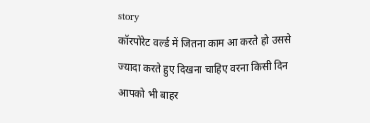story
कॉरपोरेट वर्ल्ड में जितना काम आ करते हो उससे ज्यादा करते हुए दिखना चाहिए वरना किसी दिन आपको भी बाहर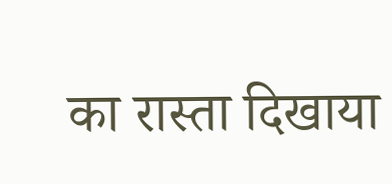का रास्ता दिखाया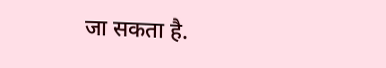जा सकता है.